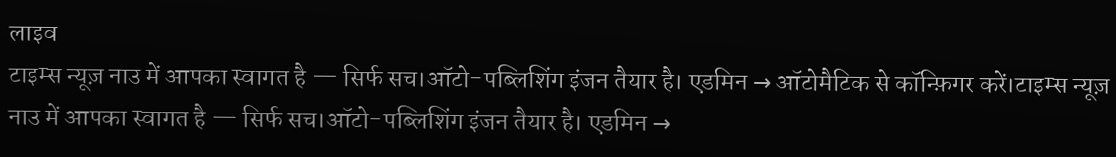लाइव
टाइम्स न्यूज़ नाउ में आपका स्वागत है — सिर्फ सच।ऑटो-पब्लिशिंग इंजन तैयार है। एडमिन → ऑटोमैटिक से कॉन्फ़िगर करें।टाइम्स न्यूज़ नाउ में आपका स्वागत है — सिर्फ सच।ऑटो-पब्लिशिंग इंजन तैयार है। एडमिन →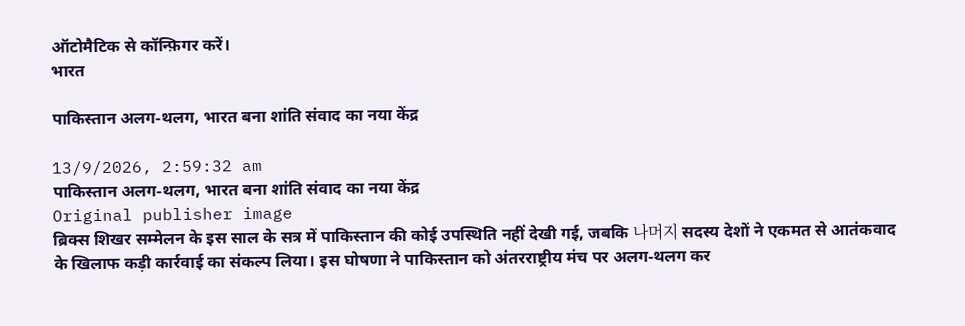ऑटोमैटिक से कॉन्फ़िगर करें।
भारत

पाकिस्तान अलग‑थलग, भारत बना शांति संवाद का नया केंद्र

13/9/2026, 2:59:32 am
पाकिस्तान अलग‑थलग, भारत बना शांति संवाद का नया केंद्र
Original publisher image
ब्रिक्स शिखर सम्मेलन के इस साल के सत्र में पाकिस्तान की कोई उपस्थिति नहीं देखी गई, जबकि 나머지 सदस्य देशों ने एकमत से आतंकवाद के खिलाफ कड़ी कार्रवाई का संकल्प लिया। इस घोषणा ने पाकिस्तान को अंतरराष्ट्रीय मंच पर अलग‑थलग कर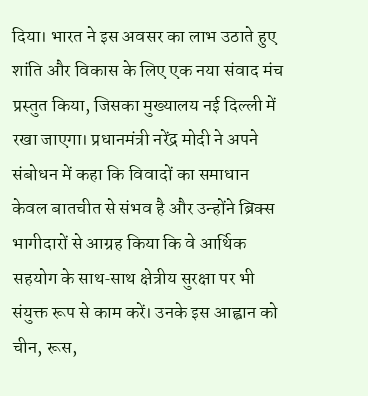दिया। भारत ने इस अवसर का लाभ उठाते हुए शांति और विकास के लिए एक नया संवाद मंच प्रस्तुत किया, जिसका मुख्यालय नई दिल्ली में रखा जाएगा। प्रधानमंत्री नरेंद्र मोदी ने अपने संबोधन में कहा कि विवादों का समाधान केवल बातचीत से संभव है और उन्होंने ब्रिक्स भागीदारों से आग्रह किया कि वे आर्थिक सहयोग के साथ‑साथ क्षेत्रीय सुरक्षा पर भी संयुक्त रूप से काम करें। उनके इस आह्वान को चीन, रूस,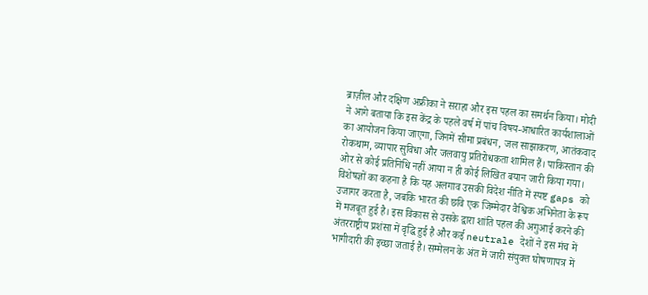ब्राज़ील और दक्षिण अफ्रीका ने सराहा और इस पहल का समर्थन किया। मोदी ने आगे बताया कि इस केंद्र के पहले वर्ष में पांच विषय‑आधारित कार्यशालाओं का आयोजन किया जाएगा, जिनमें सीमा प्रबंधन, जल साझाकरण, आतंकवाद रोकथाम, व्यापार सुविधा और जलवायु प्रतिरोधकता शामिल हैं। पाकिस्तान की ओर से कोई प्रतिनिधि नहीं आया न ही कोई लिखित बयान जारी किया गया। विशेषज्ञों का कहना है कि यह अलगाव उसकी विदेश नीति में स्पष्ट gaps को उजागर करता है, जबकि भारत की छवि एक जिम्मेदार वैश्विक अभिनेता के रूप में मजबूत हुई है। इस विकास से उसके द्वारा शांति पहल की अगुआई करने की अंतरराष्ट्रीय प्रशंसा में वृद्धि हुई है और कई neutrale देशों ने इस मंच में भागीदारी की इच्छा जताई है। सम्मेलन के अंत में जारी संयुक्त घोषणापत्र में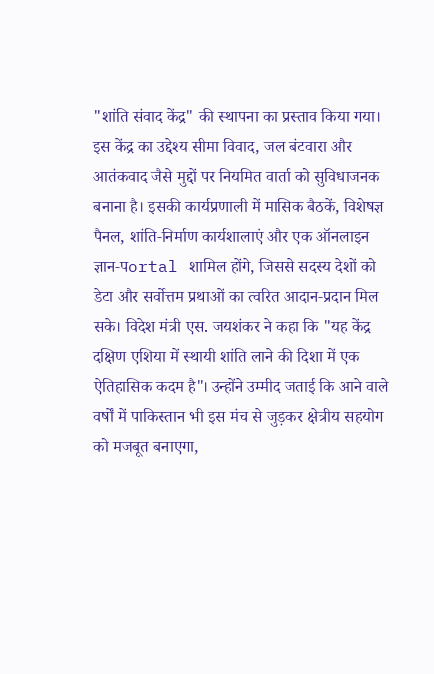"शांति संवाद केंद्र" की स्थापना का प्रस्ताव किया गया। इस केंद्र का उद्देश्य सीमा विवाद, जल बंटवारा और आतंकवाद जैसे मुद्दों पर नियमित वार्ता को सुविधाजनक बनाना है। इसकी कार्यप्रणाली में मासिक बैठकें, विशेषज्ञ पैनल, शांति‑निर्माण कार्यशालाएं और एक ऑनलाइन ज्ञान‑पortal शामिल होंगे, जिससे सदस्य देशों को डेटा और सर्वोत्तम प्रथाओं का त्वरित आदान‑प्रदान मिल सके। विदेश मंत्री एस. जयशंकर ने कहा कि "यह केंद्र दक्षिण एशिया में स्थायी शांति लाने की दिशा में एक ऐतिहासिक कदम है"। उन्होंने उम्मीद जताई कि आने वाले वर्षों में पाकिस्तान भी इस मंच से जुड़कर क्षेत्रीय सहयोग को मजबूत बनाएगा,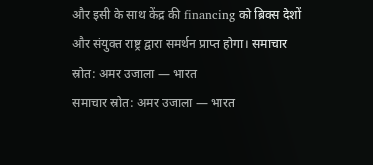और इसी के साथ केंद्र की financing को ब्रिक्स देशों और संयुक्त राष्ट्र द्वारा समर्थन प्राप्त होगा। समाचार स्रोत: अमर उजाला — भारत
समाचार स्रोत: अमर उजाला — भारत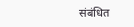संबंधित